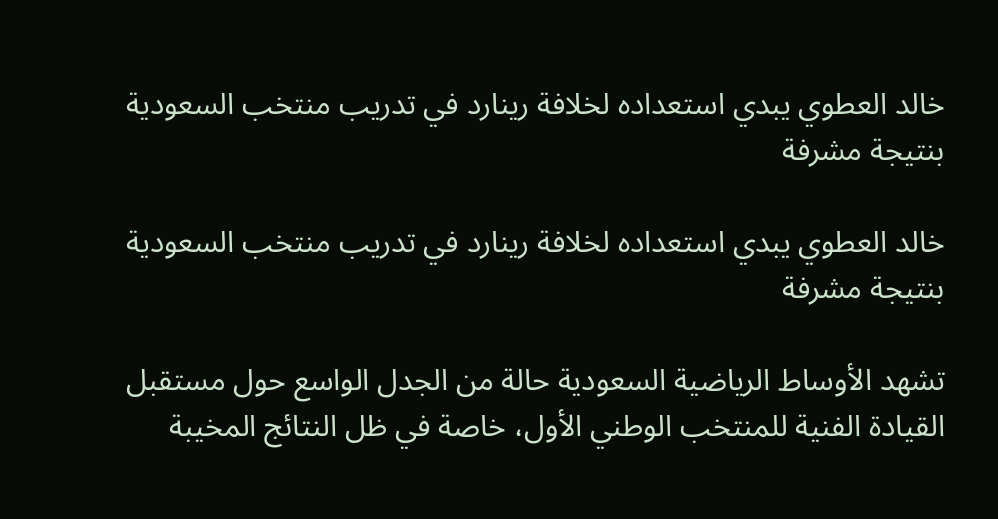خالد العطوي يبدي استعداده لخلافة رينارد في تدريب منتخب السعودية بنتيجة مشرفة

خالد العطوي يبدي استعداده لخلافة رينارد في تدريب منتخب السعودية بنتيجة مشرفة

تشهد الأوساط الرياضية السعودية حالة من الجدل الواسع حول مستقبل القيادة الفنية للمنتخب الوطني الأول، خاصة في ظل النتائج المخيبة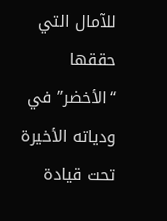للآمال التي حققها “الأخضر” في ودياته الأخيرة تحت قيادة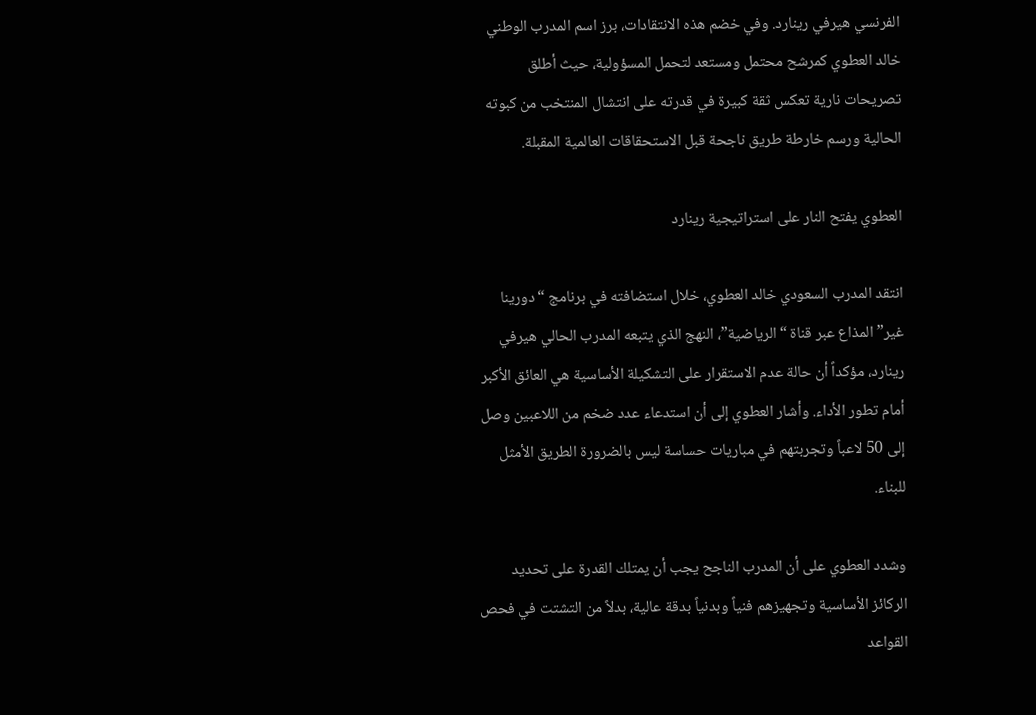الفرنسي هيرفي رينارد. وفي خضم هذه الانتقادات، برز اسم المدرب الوطني خالد العطوي كمرشح محتمل ومستعد لتحمل المسؤولية، حيث أطلق تصريحات نارية تعكس ثقة كبيرة في قدرته على انتشال المنتخب من كبوته الحالية ورسم خارطة طريق ناجحة قبل الاستحقاقات العالمية المقبلة.

العطوي يفتح النار على استراتيجية رينارد

انتقد المدرب السعودي خالد العطوي، خلال استضافته في برنامج “دورينا غير” المذاع عبر قناة “الرياضية”، النهج الذي يتبعه المدرب الحالي هيرفي رينارد، مؤكداً أن حالة عدم الاستقرار على التشكيلة الأساسية هي العائق الأكبر أمام تطور الأداء. وأشار العطوي إلى أن استدعاء عدد ضخم من اللاعبين وصل إلى 50 لاعباً وتجربتهم في مباريات حساسة ليس بالضرورة الطريق الأمثل للبناء.

وشدد العطوي على أن المدرب الناجح يجب أن يمتلك القدرة على تحديد الركائز الأساسية وتجهيزهم فنياً وبدنياً بدقة عالية، بدلاً من التشتت في فحص القواعد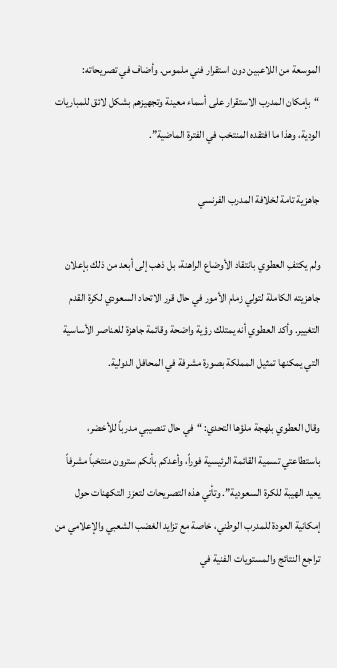الموسعة من اللاعبين دون استقرار فني ملموس. وأضاف في تصريحاته: “بإمكان المدرب الاستقرار على أسماء معينة وتجهيزهم بشكل لائق للمباريات الودية، وهذا ما افتقده المنتخب في الفترة الماضية”.

جاهزية تامة لخلافة المدرب الفرنسي

ولم يكتفِ العطوي بانتقاد الأوضاع الراهنة، بل ذهب إلى أبعد من ذلك بإعلان جاهزيته الكاملة لتولي زمام الأمور في حال قرر الاتحاد السعودي لكرة القدم التغيير. وأكد العطوي أنه يمتلك رؤية واضحة وقائمة جاهزة للعناصر الأساسية التي يمكنها تمثيل المملكة بصورة مشرفة في المحافل الدولية.

وقال العطوي بلهجة ملؤها التحدي: “في حال تنصيبي مدرباً للأخضر، باستطاعتي تسمية القائمة الرئيسية فوراً، وأعدكم بأنكم سترون منتخباً مشرفاً يعيد الهيبة للكرة السعودية”. وتأتي هذه التصريحات لتعزز التكهنات حول إمكانية العودة للمدرب الوطني، خاصة مع تزايد الغضب الشعبي والإعلامي من تراجع النتائج والمستويات الفنية في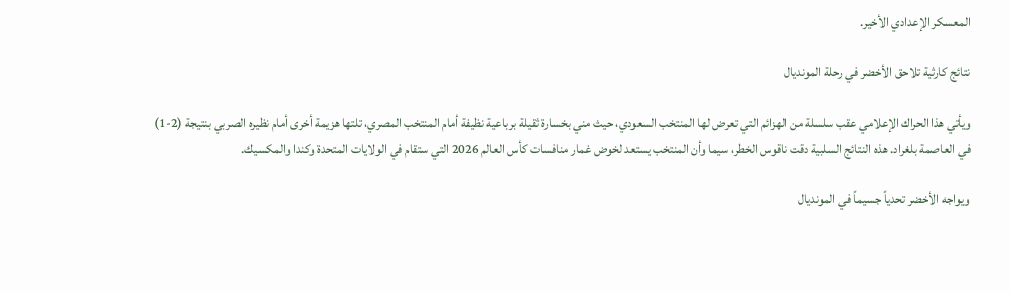المعسكر الإعدادي الأخير.

نتائج كارثية تلاحق الأخضر في رحلة المونديال

ويأتي هذا الحراك الإعلامي عقب سلسلة من الهزائم التي تعرض لها المنتخب السعودي، حيث مني بخسارة ثقيلة برباعية نظيفة أمام المنتخب المصري، تلتها هزيمة أخرى أمام نظيره الصربي بنتيجة (2-1) في العاصمة بلغراد. هذه النتائج السلبية دقت ناقوس الخطر، سيما وأن المنتخب يستعد لخوض غمار منافسات كأس العالم 2026 التي ستقام في الولايات المتحدة وكندا والمكسيك.

ويواجه الأخضر تحدياً جسيماً في المونديال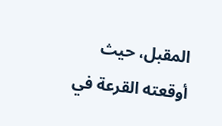المقبل، حيث أوقعته القرعة في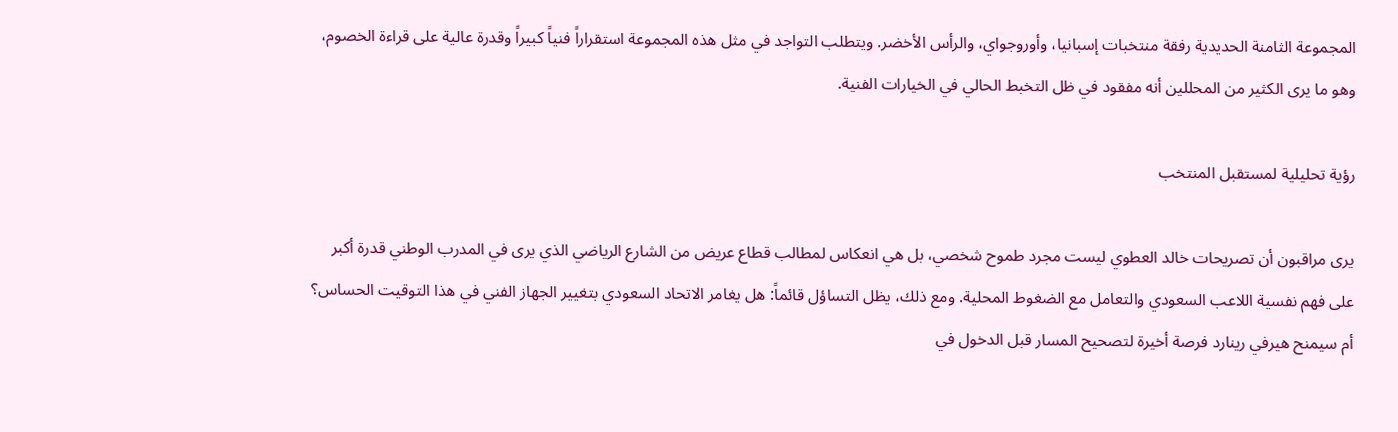المجموعة الثامنة الحديدية رفقة منتخبات إسبانيا، وأوروجواي، والرأس الأخضر. ويتطلب التواجد في مثل هذه المجموعة استقراراً فنياً كبيراً وقدرة عالية على قراءة الخصوم، وهو ما يرى الكثير من المحللين أنه مفقود في ظل التخبط الحالي في الخيارات الفنية.

رؤية تحليلية لمستقبل المنتخب

يرى مراقبون أن تصريحات خالد العطوي ليست مجرد طموح شخصي، بل هي انعكاس لمطالب قطاع عريض من الشارع الرياضي الذي يرى في المدرب الوطني قدرة أكبر على فهم نفسية اللاعب السعودي والتعامل مع الضغوط المحلية. ومع ذلك، يظل التساؤل قائماً: هل يغامر الاتحاد السعودي بتغيير الجهاز الفني في هذا التوقيت الحساس؟ أم سيمنح هيرفي رينارد فرصة أخيرة لتصحيح المسار قبل الدخول في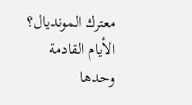معترك المونديال؟ الأيام القادمة وحدها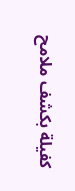كفيلة بكشف ملامح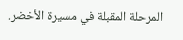المرحلة المقبلة في مسيرة الأخضر.